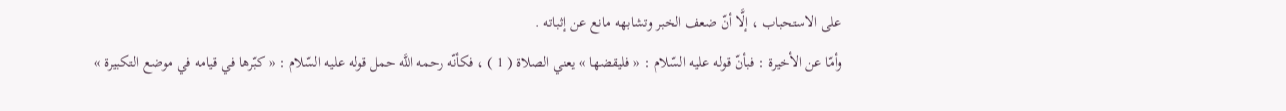على الاستحباب ، إلَّا أنّ ضعف الخبر وتشابهه مانع عن إثباته .
وأمّا عن الأخيرة : فبأنّ قوله عليه السّلام : « فليقضها » يعني الصلاة ( 1 ) ، فكأنّه رحمه اللَّه حمل قوله عليه السّلام : « كبّرها في قيامه في موضع التكبيرة »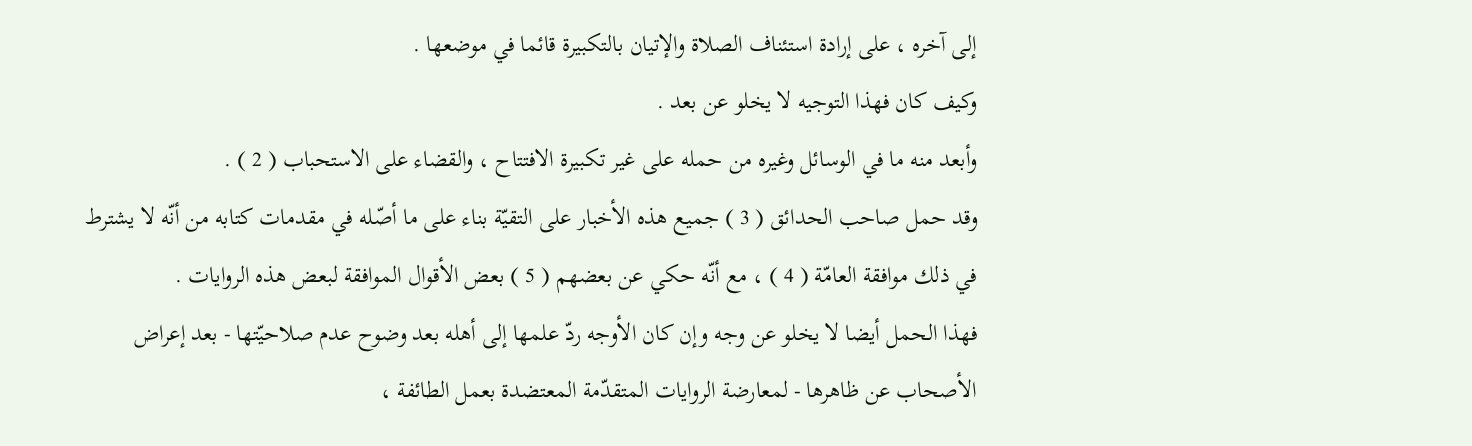إلى آخره ، على إرادة استئناف الصلاة والإتيان بالتكبيرة قائما في موضعها .
وكيف كان فهذا التوجيه لا يخلو عن بعد .
وأبعد منه ما في الوسائل وغيره من حمله على غير تكبيرة الافتتاح ، والقضاء على الاستحباب ( 2 ) .
وقد حمل صاحب الحدائق ( 3 ) جميع هذه الأخبار على التقيّة بناء على ما أصّله في مقدمات كتابه من أنّه لا يشترط في ذلك موافقة العامّة ( 4 ) ، مع أنّه حكي عن بعضهم ( 5 ) بعض الأقوال الموافقة لبعض هذه الروايات .
فهذا الحمل أيضا لا يخلو عن وجه وإن كان الأوجه ردّ علمها إلى أهله بعد وضوح عدم صلاحيّتها - بعد إعراض الأصحاب عن ظاهرها - لمعارضة الروايات المتقدّمة المعتضدة بعمل الطائفة ،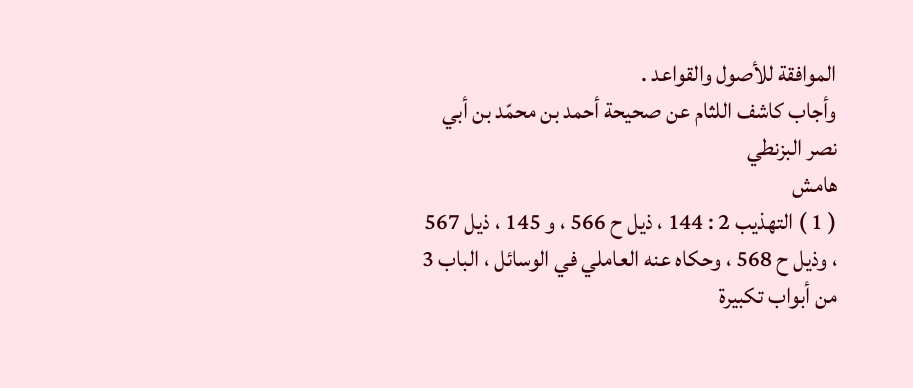الموافقة للأصول والقواعد .
وأجاب كاشف اللثام عن صحيحة أحمد بن محمّد بن أبي نصر البزنطي
هامش
( 1 ) التهذيب 2 : 144 ، ذيل ح 566 ، و 145 ، ذيل 567 ، وذيل ح 568 ، وحكاه عنه العاملي في الوسائل ، الباب 3 من أبواب تكبيرة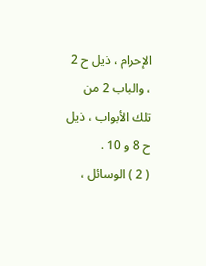الإحرام ، ذيل ح 2 ، والباب 2 من تلك الأبواب ، ذيل ح 8 و 10 .
( 2 ) الوسائل ،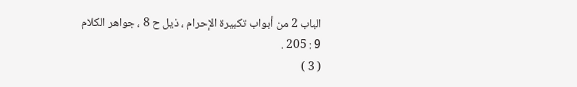الباب 2 من أبواب تكبيرة الإحرام ، ذيل ح 8 ، جواهر الكلام 9 : 205 .
( 3 )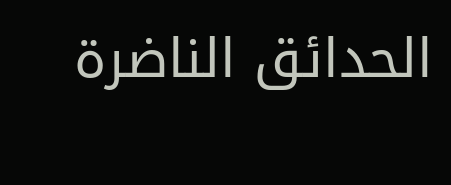الحدائق الناضرة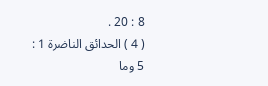8 : 20 .
( 4 ) الحدائق الناضرة 1 : 5 وما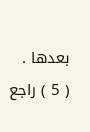بعدها .
( 5 ) راجع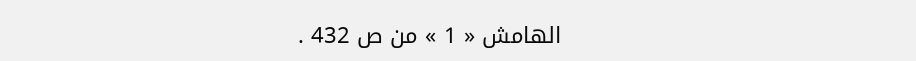الهامش « 1 » من ص 432 .